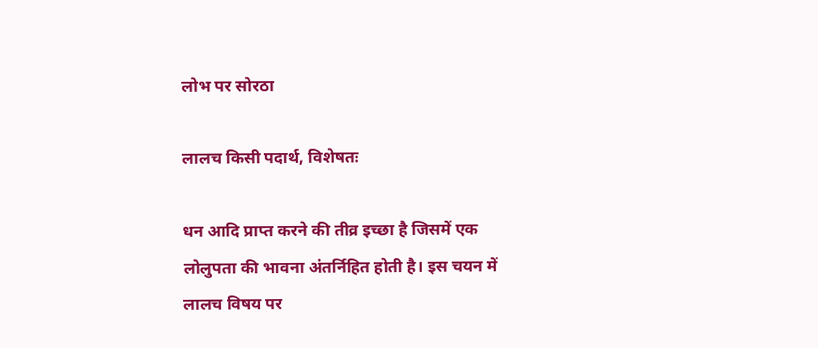लोभ पर सोरठा

लालच किसी पदार्थ, विशेषतः

धन आदि प्राप्त करने की तीव्र इच्छा है जिसमें एक लोलुपता की भावना अंतर्निहित होती है। इस चयन में लालच विषय पर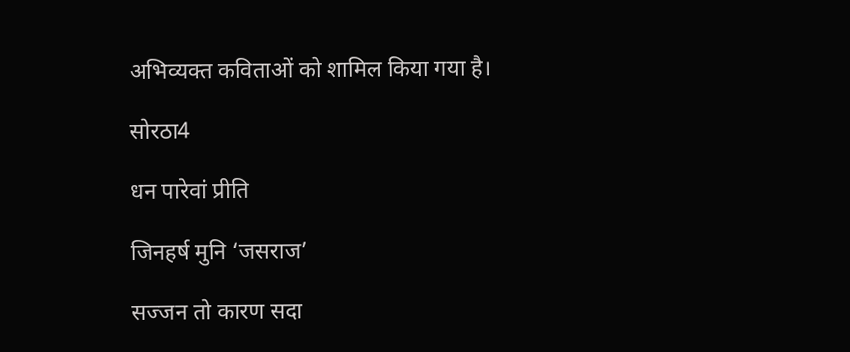अभिव्यक्त कविताओं को शामिल किया गया है।

सोरठा4

धन पारेवां प्रीति

जिनहर्ष मुनि ‘जसराज’

सज्जन तो कारण सदा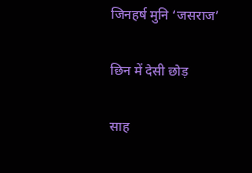जिनहर्ष मुनि ‘जसराज’

छिन में देसी छोड़

साह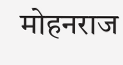मोहनराज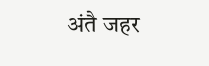अंतै जहर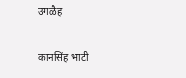उगळैह

कानसिंह भाटी